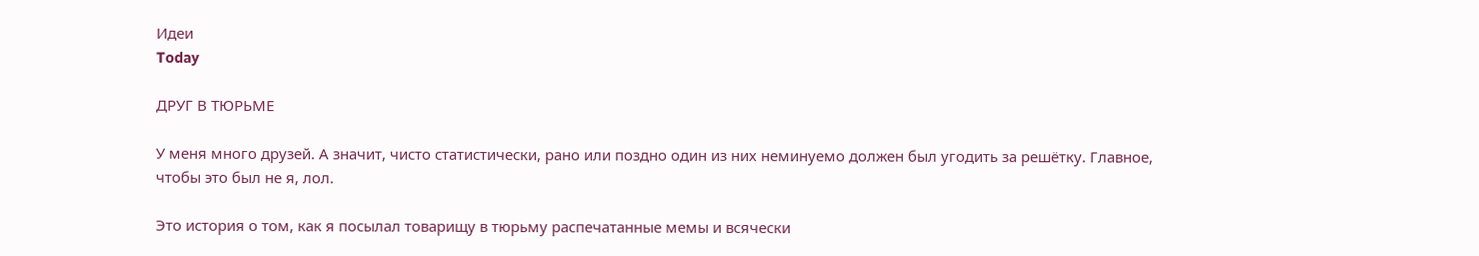Идеи
Today

ДРУГ В ТЮРЬМЕ

У меня много друзей. А значит, чисто статистически, рано или поздно один из них неминуемо должен был угодить за решётку. Главное, чтобы это был не я, лол.

Это история о том, как я посылал товарищу в тюрьму распечатанные мемы и всячески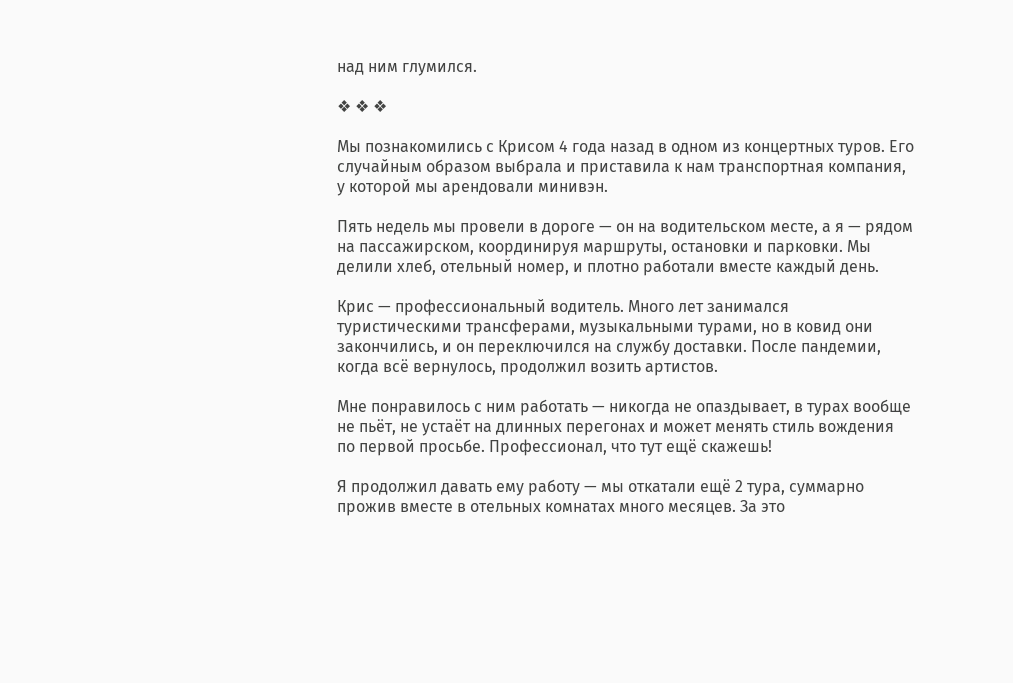над ним глумился.

❖ ❖ ❖

Мы познакомились с Крисом 4 года назад в одном из концертных туров. Его случайным образом выбрала и приставила к нам транспортная компания, у которой мы арендовали минивэн.

Пять недель мы провели в дороге — он на водительском месте, а я — рядом на пассажирском, координируя маршруты, остановки и парковки. Мы делили хлеб, отельный номер, и плотно работали вместе каждый день.

Крис — профессиональный водитель. Много лет занимался туристическими трансферами, музыкальными турами, но в ковид они закончились, и он переключился на службу доставки. После пандемии, когда всё вернулось, продолжил возить артистов.

Мне понравилось с ним работать — никогда не опаздывает, в турах вообще не пьёт, не устаёт на длинных перегонах и может менять стиль вождения по первой просьбе. Профессионал, что тут ещё скажешь!

Я продолжил давать ему работу — мы откатали ещё 2 турa, cуммарно прожив вместе в отельных комнатах много месяцев. За это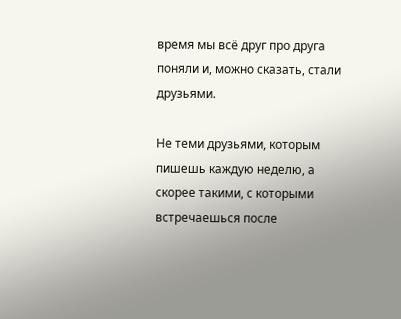время мы всё друг про друга поняли и, можно сказать, стали друзьями.

Не теми друзьями, которым пишешь каждую неделю, а скорее такими, с которыми встречаешься после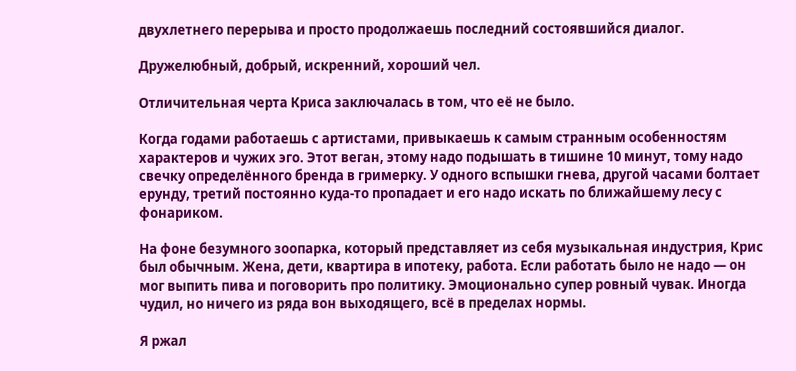двухлетнего перерыва и просто продолжаешь последний состоявшийся диалог.

Дружелюбный, добрый, искренний, хороший чел.

Отличительная черта Криса заключалась в том, что её не было.

Когда годами работаешь с артистами, привыкаешь к самым странным особенностям характеров и чужих эго. Этот веган, этому надо подышать в тишине 10 минут, тому надо свечку определённого бренда в гримерку. У одного вспышки гнева, другой часами болтает ерунду, третий постоянно куда-то пропадает и его надо искать по ближайшему лесу с фонариком.

На фоне безумного зоопарка, который представляет из себя музыкальная индустрия, Крис был обычным. Жена, дети, квартира в ипотеку, работа. Если работать было не надо — он мог выпить пива и поговорить про политику. Эмоционально супер ровный чувак. Иногда чудил, но ничего из ряда вон выходящего, всё в пределах нормы.

Я ржал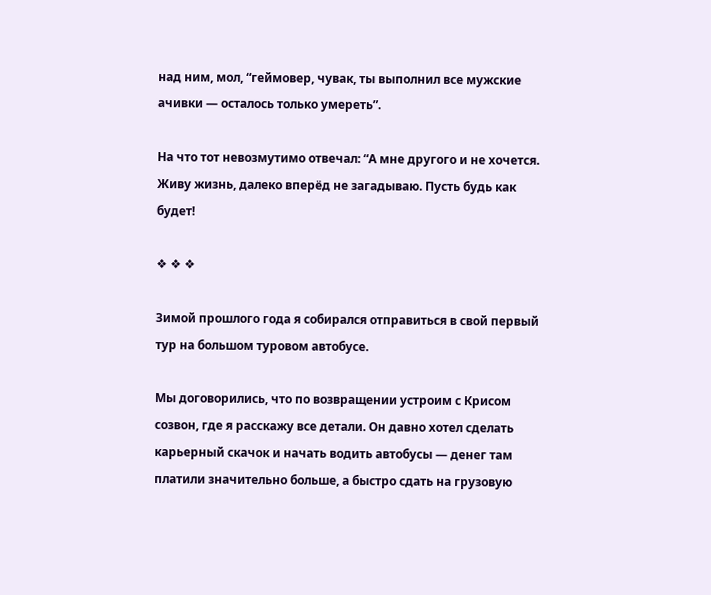над ним, мол, “геймовер, чувак, ты выполнил все мужские ачивки — осталось только умереть”.

На что тот невозмутимо отвечал: “А мне другого и не хочется. Живу жизнь, далеко вперёд не загадываю. Пусть будь как будет!

❖ ❖ ❖

Зимой прошлого года я собирался отправиться в свой первый тур на большом туровом автобусе.

Мы договорились, что по возвращении устроим с Крисом созвон, где я расскажу все детали. Он давно хотел сделать карьерный скачок и начать водить автобусы — денег там платили значительно больше, а быстро сдать на грузовую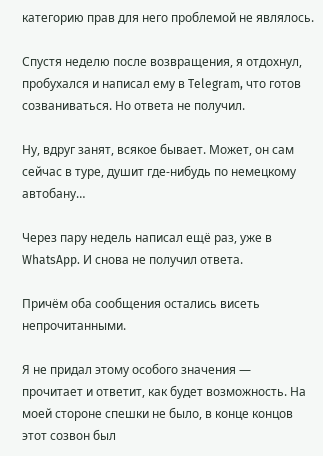категорию прав для него проблемой не являлось.

Спустя неделю после возвращения, я отдохнул, пробухался и написал ему в Telegram, что готов созваниваться. Но ответа не получил.

Ну, вдруг занят, всякое бывает. Может, он сам сейчас в туре, душит где-нибудь по немецкому автобану…

Через пару недель написал ещё раз, уже в WhatsApp. И снова не получил ответа.

Причём оба сообщения остались висеть непрочитанными.

Я не придал этому особого значения — прочитает и ответит, как будет возможность. На моей стороне спешки не было, в конце концов этот созвон был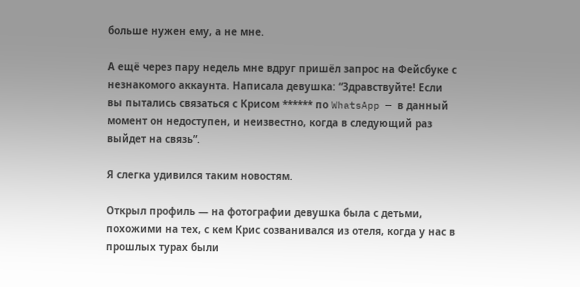больше нужен ему, а не мне.

А ещё через пару недель мне вдруг пришёл запрос на Фейсбуке с незнакомого аккаунта. Написала девушка: “Здравствуйте! Если вы пытались связаться с Крисом ****** по WhatsApp — в данный момент он недоступен, и неизвестно, когда в следующий раз выйдет на связь”.

Я слегка удивился таким новостям.

Открыл профиль — на фотографии девушка была с детьми, похожими на тех, с кем Крис созванивался из отеля, когда у нас в прошлых турах были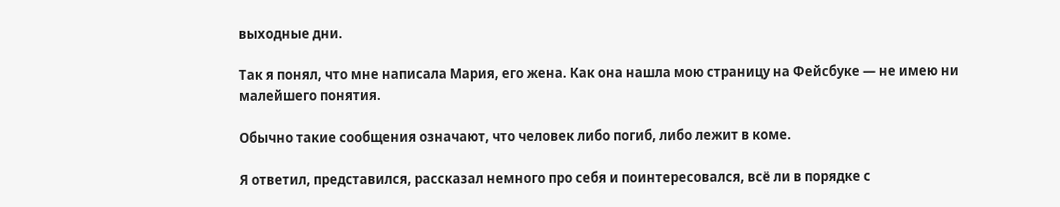выходные дни.

Так я понял, что мне написала Мария, его жена. Как она нашла мою страницу на Фейсбуке — не имею ни малейшего понятия.

Обычно такие сообщения означают, что человек либо погиб, либо лежит в коме.

Я ответил, представился, рассказал немного про себя и поинтересовался, всё ли в порядке с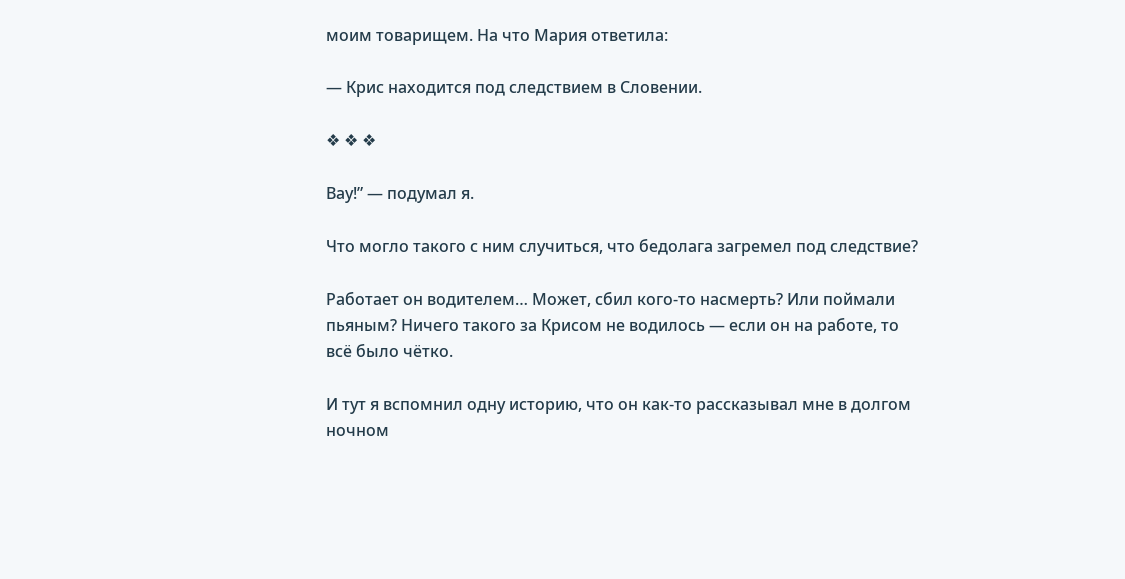моим товарищем. На что Мария ответила:

— Крис находится под следствием в Словении.

❖ ❖ ❖

Вау!” — подумал я.

Что могло такого с ним случиться, что бедолага загремел под следствие?

Работает он водителем… Может, сбил кого-то насмерть? Или поймали пьяным? Ничего такого за Крисом не водилось — если он на работе, то всё было чётко.

И тут я вспомнил одну историю, что он как-то рассказывал мне в долгом ночном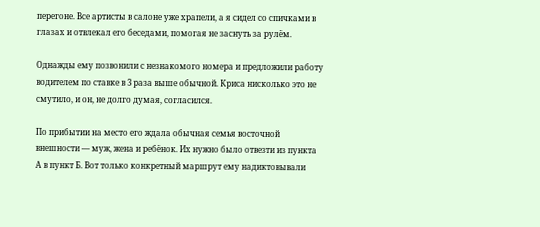перегоне. Все артисты в салоне уже храпели, а я сидел со спичками в глазах и отвлекал его беседами, помогая не заснуть за рулём.

Однажды ему позвонили с незнакомого номера и предложили работу водителем по ставке в 3 раза выше обычной. Криса нисколько это не смутило, и он, не долго думая, согласился.

По прибытии на место его ждала обычная семья восточной внешности — муж, жена и ребёнок. Их нужно было отвезти из пункта А в пункт Б. Вот только конкретный маршрут ему надиктовывали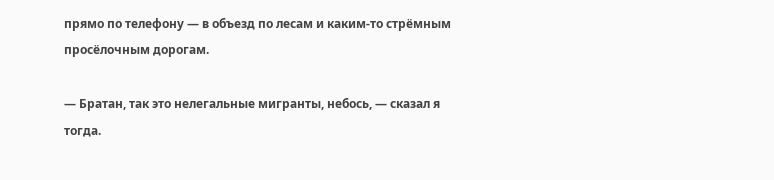прямо по телефону — в объезд по лесам и каким-то стрёмным просёлочным дорогам.

— Братан, так это нелегальные мигранты, небось, — сказал я тогда.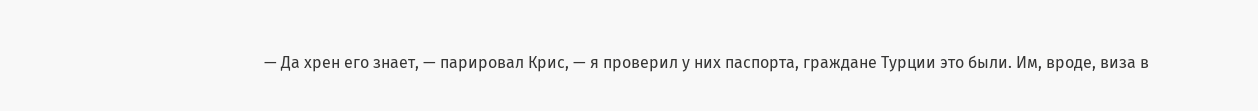— Да хрен его знает, — парировал Крис, — я проверил у них паспорта, граждане Турции это были. Им, вроде, виза в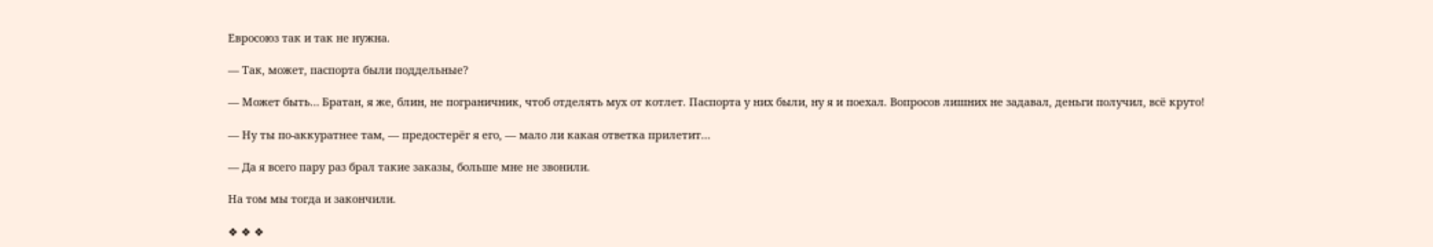Евросоюз так и так не нужна.

— Так, может, паспорта были поддельные?

— Может быть… Братан, я же, блин, не пограничник, чтоб отделять мух от котлет. Паспорта у них были, ну я и поехал. Вопросов лишних не задавал, деньги получил, всё круто!

— Ну ты по-аккуратнее там, — предостерёг я его, — мало ли какая ответка прилетит…

— Да я всего пару раз брал такие заказы, больше мне не звонили.

На том мы тогда и закончили.

❖ ❖ ❖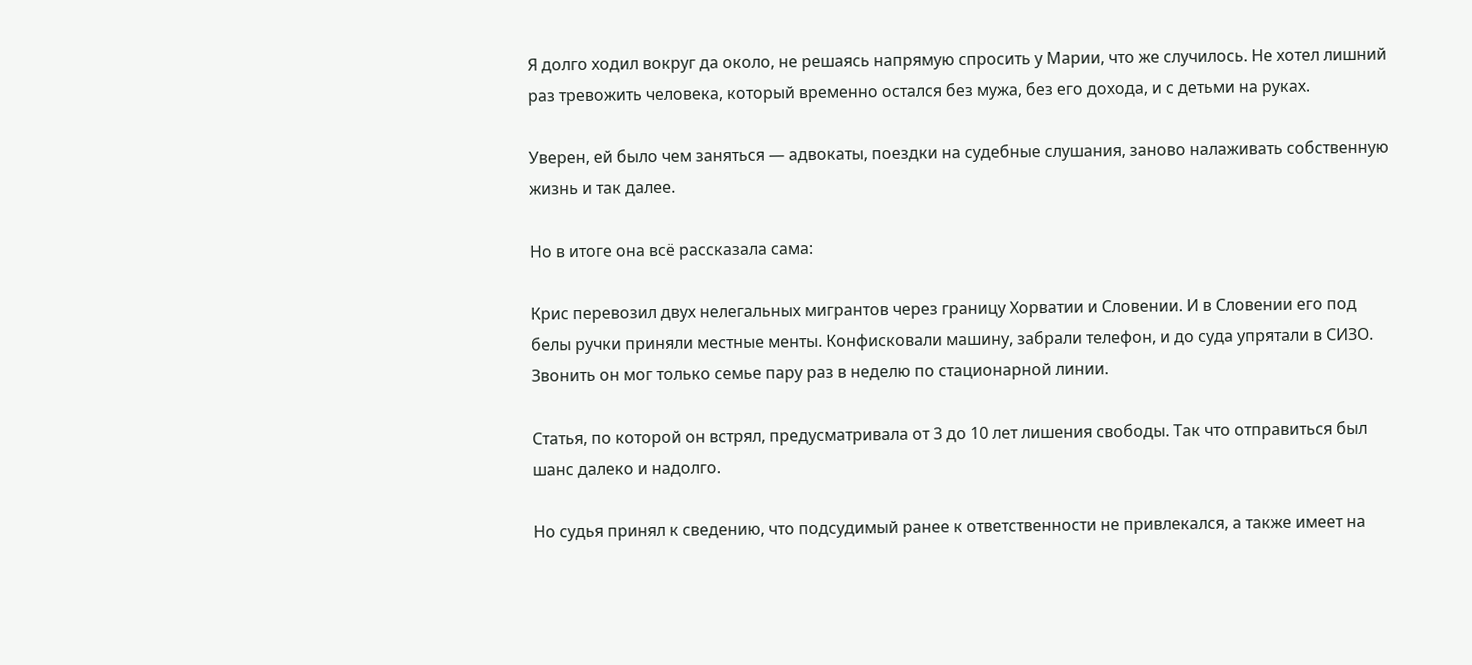Я долго ходил вокруг да около, не решаясь напрямую спросить у Марии, что же случилось. Не хотел лишний раз тревожить человека, который временно остался без мужа, без его дохода, и с детьми на руках.

Уверен, ей было чем заняться — адвокаты, поездки на судебные слушания, заново налаживать собственную жизнь и так далее.

Но в итоге она всё рассказала сама:

Крис перевозил двух нелегальных мигрантов через границу Хорватии и Словении. И в Словении его под белы ручки приняли местные менты. Конфисковали машину, забрали телефон, и до суда упрятали в СИЗО. Звонить он мог только семье пару раз в неделю по стационарной линии.

Статья, по которой он встрял, предусматривала от 3 до 10 лет лишения свободы. Так что отправиться был шанс далеко и надолго.

Но судья принял к сведению, что подсудимый ранее к ответственности не привлекался, а также имеет на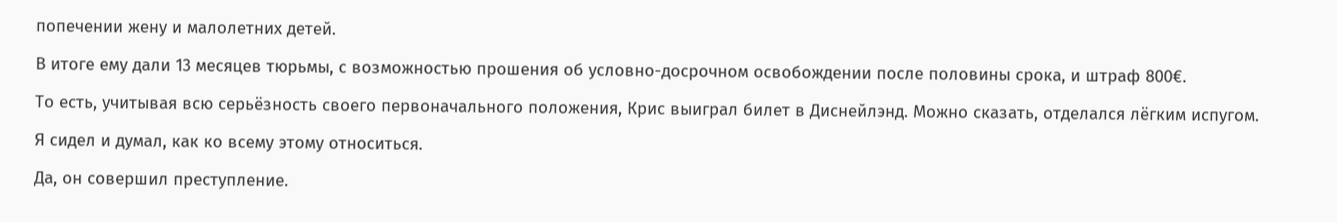попечении жену и малолетних детей.

В итоге ему дали 13 месяцев тюрьмы, с возможностью прошения об условно-досрочном освобождении после половины срока, и штраф 800€.

То есть, учитывая всю серьёзность своего первоначального положения, Крис выиграл билет в Диснейлэнд. Можно сказать, отделался лёгким испугом.

Я сидел и думал, как ко всему этому относиться.

Да, он совершил преступление.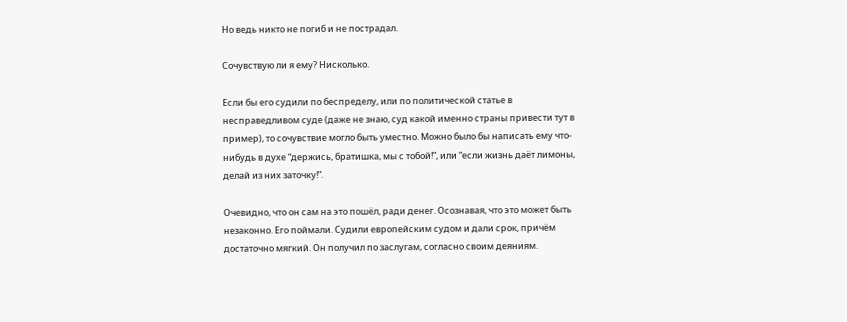Но ведь никто не погиб и не пострадал.

Сочувствую ли я ему? Нисколько.

Если бы его судили по беспределу, или по политической статье в несправедливом суде (даже не знаю, суд какой именно страны привести тут в пример), то сочувствие могло быть уместно. Можно было бы написать ему что-нибудь в духе “держись, братишка, мы с тобой!”, или “если жизнь даёт лимоны, делай из них заточку!”.

Очевидно, что он сам на это пошёл, ради денег. Осознавая, что это может быть незаконно. Его поймали. Судили европейским судом и дали срок, причём достаточно мягкий. Он получил по заслугам, согласно своим деяниям.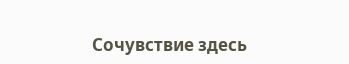Сочувствие здесь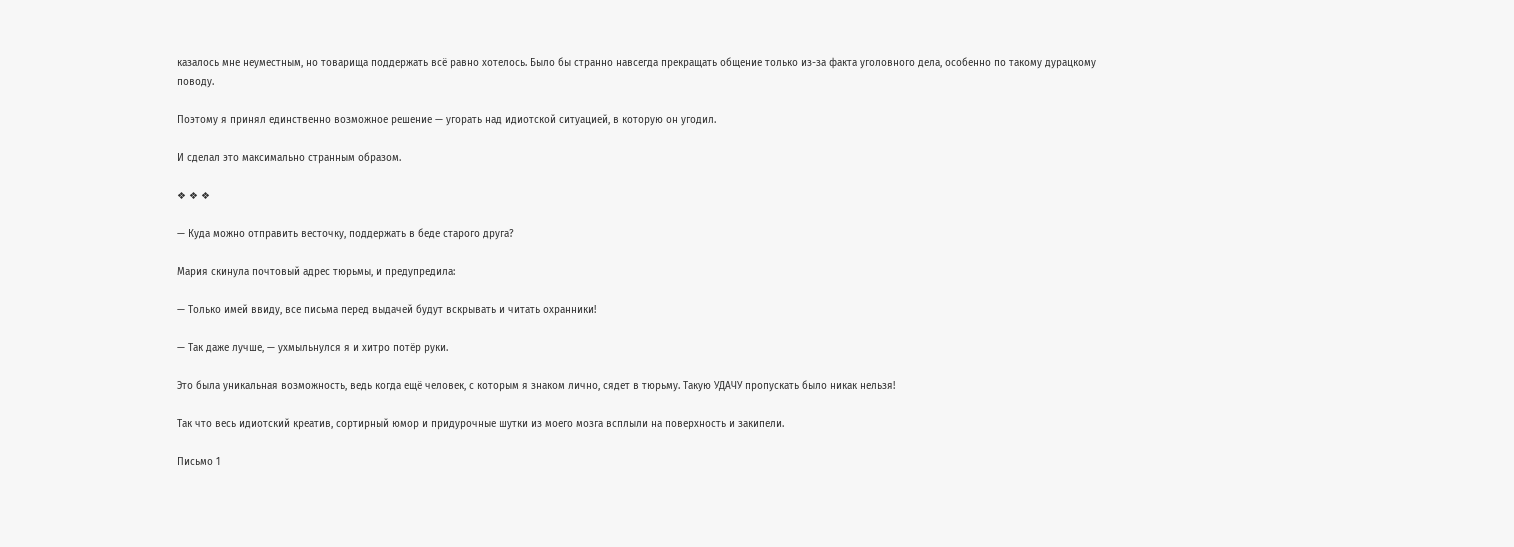казалось мне неуместным, но товарища поддержать всё равно хотелось. Было бы странно навсегда прекращать общение только из-за факта уголовного дела, особенно по такому дурацкому поводу.

Поэтому я принял единственно возможное решение — угорать над идиотской ситуацией, в которую он угодил.

И сделал это максимально странным образом.

❖ ❖ ❖

— Куда можно отправить весточку, поддержать в беде старого друга?

Мария скинула почтовый адрес тюрьмы, и предупредила:

— Только имей ввиду, все письма перед выдачей будут вскрывать и читать охранники!

— Так даже лучше, — ухмыльнулся я и хитро потёр руки.

Это была уникальная возможность, ведь когда ещё человек, с которым я знаком лично, сядет в тюрьму. Такую УДАЧУ пропускать было никак нельзя!

Так что весь идиотский креатив, сортирный юмор и придурочные шутки из моего мозга всплыли на поверхность и закипели.

Письмо 1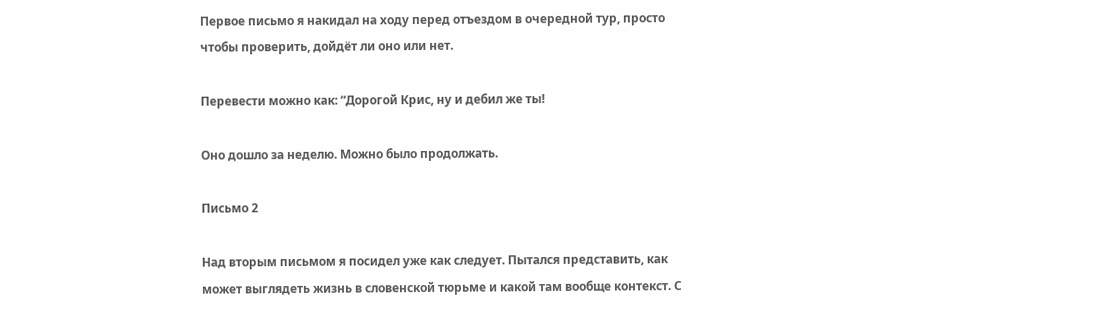Первое письмо я накидал на ходу перед отъездом в очередной тур, просто чтобы проверить, дойдёт ли оно или нет.

Перевести можно как: “Дорогой Крис, ну и дебил же ты!

Оно дошло за неделю. Можно было продолжать.

Письмо 2

Над вторым письмом я посидел уже как следует. Пытался представить, как может выглядеть жизнь в словенской тюрьме и какой там вообще контекст. С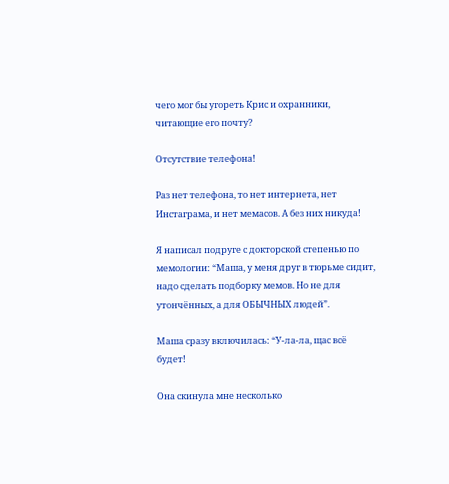чего мог бы угореть Крис и охранники, читающие его почту?

Отсутствие телефона!

Раз нет телефона, то нет интернета, нет Инстаграма, и нет мемасов. А без них никуда!

Я написал подруге с докторской степенью по мемологии: “Маша, у меня друг в тюрьме сидит, надо сделать подборку мемов. Но не для утончённых, а для ОБЫЧНЫХ людей”.

Маша сразу включилась: “У-ла-ла, щас всё будет!

Она скинула мне несколько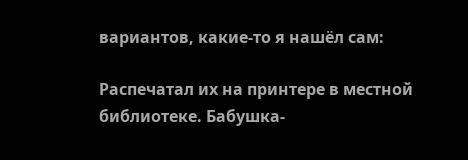вариантов, какие-то я нашёл сам:

Распечатал их на принтере в местной библиотеке. Бабушка-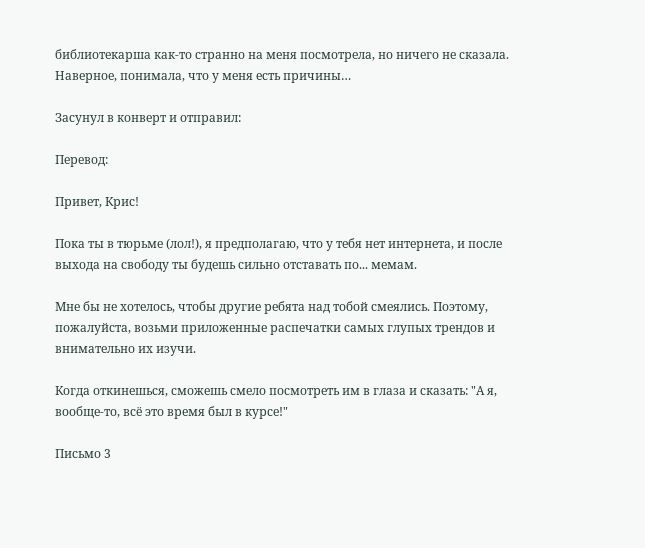библиотекарша как-то странно на меня посмотрела, но ничего не сказала. Наверное, понимала, что у меня есть причины…

Засунул в конверт и отправил:

Перевод:

Привет, Крис!

Пока ты в тюрьме (лол!), я предполагаю, что у тебя нет интернета, и после выхода на свободу ты будешь сильно отставать по... мемам.

Мне бы не хотелось, чтобы другие ребята над тобой смеялись. Поэтому, пожалуйста, возьми приложенные распечатки самых глупых трендов и внимательно их изучи.

Когда откинешься, сможешь смело посмотреть им в глаза и сказать: "А я, вообще-то, всё это время был в курсе!"

Письмо 3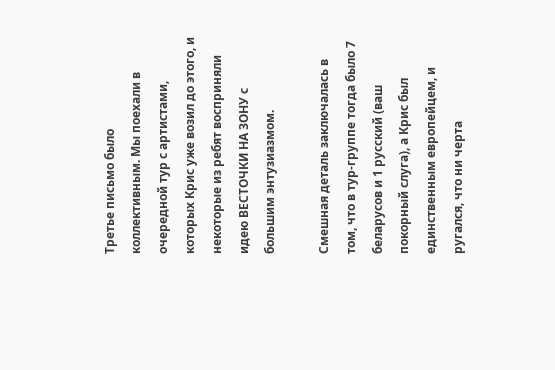Третье письмо было коллективным. Мы поехали в очередной тур с артистами, которых Крис уже возил до этого, и некоторые из ребят восприняли идею ВЕСТОЧКИ НА ЗОНУ с большим энтузиазмом.

Смешная деталь заключалась в том, что в тур-группе тогда было 7 беларусов и 1 русский (ваш покорный слуга), а Крис был единственным европейцем, и ругался, что ни черта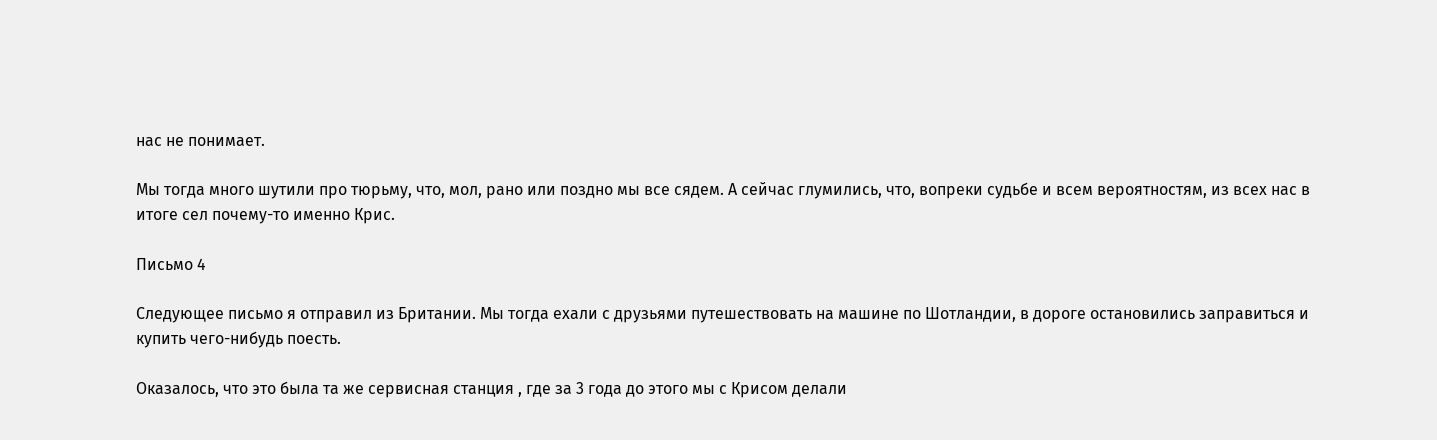нас не понимает.

Мы тогда много шутили про тюрьму, что, мол, рано или поздно мы все сядем. А сейчас глумились, что, вопреки судьбе и всем вероятностям, из всех нас в итоге сел почему-то именно Крис.

Письмо 4

Следующее письмо я отправил из Британии. Мы тогда ехали с друзьями путешествовать на машине по Шотландии, в дороге остановились заправиться и купить чего-нибудь поесть.

Оказалось, что это была та же сервисная станция , где за 3 года до этого мы с Крисом делали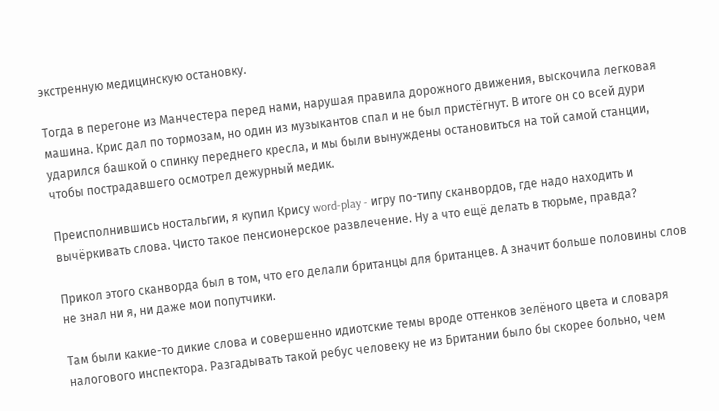экстренную медицинскую остановку.

Тогда в перегоне из Манчестера перед нами, нарушая правила дорожного движения, выскочила легковая машина. Крис дал по тормозам, но один из музыкантов спал и не был пристёгнут. В итоге он со всей дури ударился башкой о спинку переднего кресла, и мы были вынуждены остановиться на той самой станции, чтобы пострадавшего осмотрел дежурный медик.

Преисполнившись ностальгии, я купил Крису word-play - игру по-типу сканвордов, где надо находить и вычёркивать слова. Чисто такое пенсионерское развлечение. Ну а что ещё делать в тюрьме, правда?

Прикол этого сканворда был в том, что его делали британцы для британцев. А значит больше половины слов не знал ни я, ни даже мои попутчики.

Там были какие-то дикие слова и совершенно идиотские темы вроде оттенков зелёного цвета и словаря налогового инспектора. Разгадывать такой ребус человеку не из Британии было бы скорее больно, чем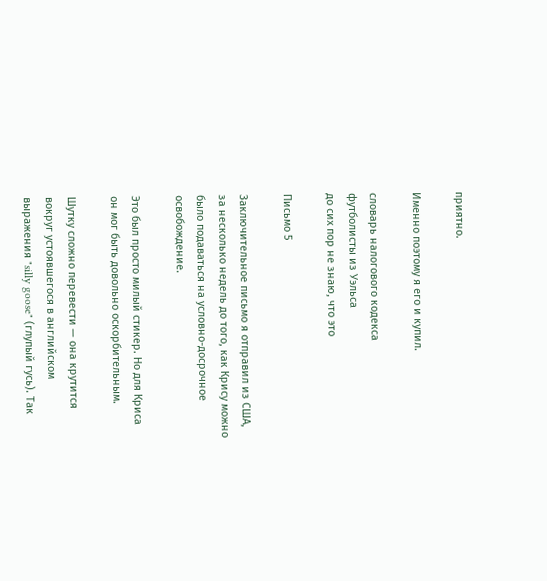приятно.

Именно поэтому я его и купил.

словарь налогового кодекса
футболисты из Уэльса
до сих пор не знаю, что это

Письмо 5

Заключительное письмо я отправил из США, за несколько недель до того, как Крису можно было подаваться на условно-досрочное освобождение.

Это был просто милый стикер. Но для Криса он мог быть довольно оскорбительным.

Шутку сложно перевести — она крутится вокруг устоявшегося в английском выражения "silly goose" (глупый гусь). Так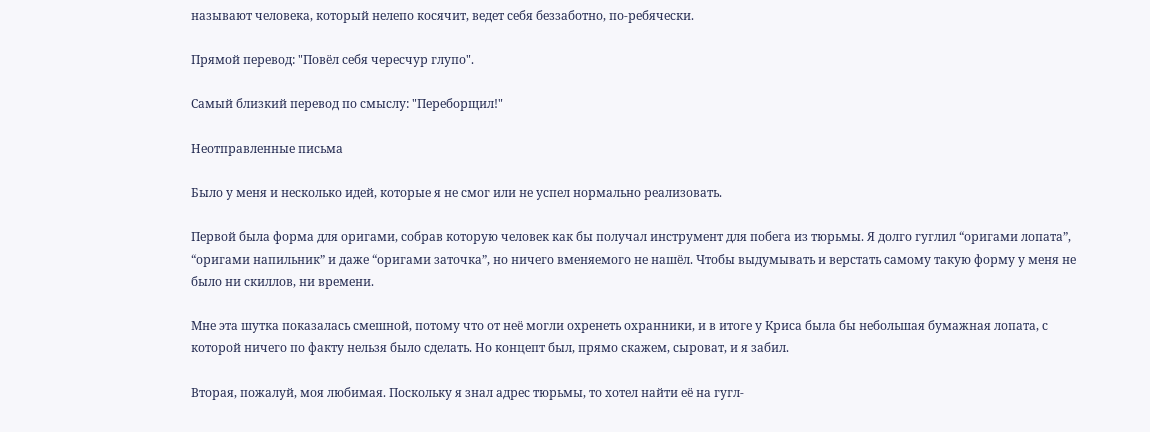называют человека, который нелепо косячит, ведет себя беззаботно, по-ребячески.

Прямой перевод: "Повёл себя чересчур глупо".

Самый близкий перевод по смыслу: "Переборщил!"

Неотправленные письма

Было у меня и несколько идей, которые я не смог или не успел нормально реализовать.

Первой была форма для оригами, собрав которую человек как бы получал инструмент для побега из тюрьмы. Я долго гуглил “оригами лопата”, “оригами напильник” и даже “оригами заточка”, но ничего вменяемого не нашёл. Чтобы выдумывать и верстать самому такую форму у меня не было ни скиллов, ни времени.

Мне эта шутка показалась смешной, потому что от неё могли охренеть охранники, и в итоге у Криса была бы небольшая бумажная лопата, с которой ничего по факту нельзя было сделать. Но концепт был, прямо скажем, сыроват, и я забил.

Вторая, пожалуй, моя любимая. Поскольку я знал адрес тюрьмы, то хотел найти её на гугл-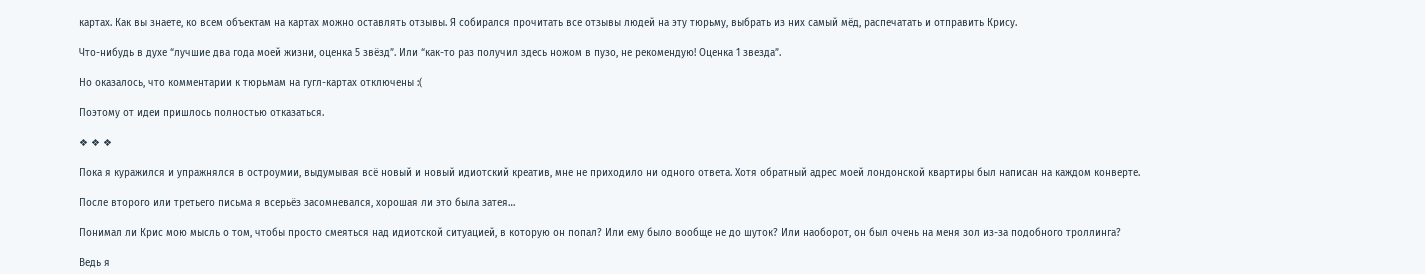картах. Как вы знаете, ко всем объектам на картах можно оставлять отзывы. Я собирался прочитать все отзывы людей на эту тюрьму, выбрать из них самый мёд, распечатать и отправить Крису.

Что-нибудь в духе “лучшие два года моей жизни, оценка 5 звёзд”. Или “как-то раз получил здесь ножом в пузо, не рекомендую! Оценка 1 звезда”.

Но оказалось, что комментарии к тюрьмам на гугл-картах отключены :(

Поэтому от идеи пришлось полностью отказаться.

❖ ❖ ❖

Пока я куражился и упражнялся в остроумии, выдумывая всё новый и новый идиотский креатив, мне не приходило ни одного ответа. Хотя обратный адрес моей лондонской квартиры был написан на каждом конверте.

После второго или третьего письма я всерьёз засомневался, хорошая ли это была затея…

Понимал ли Крис мою мысль о том, чтобы просто смеяться над идиотской ситуацией, в которую он попал? Или ему было вообще не до шуток? Или наоборот, он был очень на меня зол из-за подобного троллинга?

Ведь я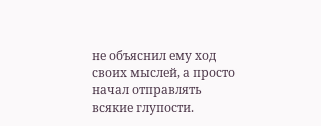не объяснил ему ход своих мыслей, а просто начал отправлять всякие глупости.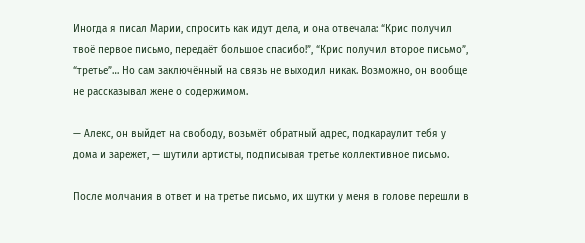Иногда я писал Марии, спросить как идут дела, и она отвечала: “Крис получил твоё первое письмо, передаёт большое спасибо!”, “Крис получил второе письмо”, “третье”… Но сам заключённый на связь не выходил никак. Возможно, он вообще не рассказывал жене о содержимом.

— Алекс, он выйдет на свободу, возьмёт обратный адрес, подкараулит тебя у дома и зарежет, — шутили артисты, подписывая третье коллективное письмо.

После молчания в ответ и на третье письмо, их шутки у меня в голове перешли в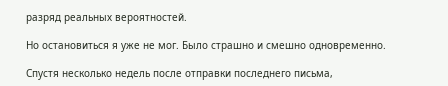разряд реальных вероятностей.

Но остановиться я уже не мог. Было страшно и смешно одновременно.

Спустя несколько недель после отправки последнего письма,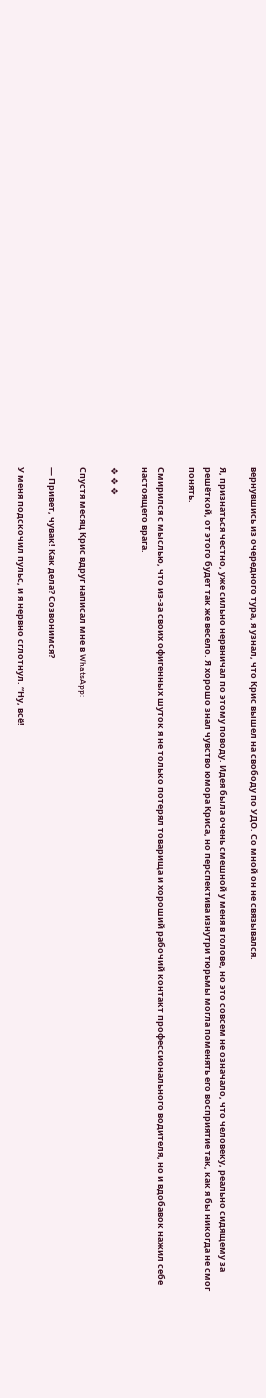вернувшись из очередного тура, я узнал, что Крис вышел на свободу по УДО. Со мной он не связывался.

Я, признаться честно, уже сильно нервничал по этому поводу. Идея была очень смешной у меня в голове, но это совсем не означало, что человеку, реально сидящему за решёткой, от этого будет так же весело. Я хорошо знал чувство юмора Криса, но перспектива изнутри тюрьмы могла поменять его восприятие так, как я бы никогда не смог понять.

Смирился с мыслью, что из-за своих офигенных шуток я не только потерял товарища и хороший рабочий контакт профессионального водителя, но и вдобавок нажил себе настоящего врага.

❖ ❖ ❖

Спустя месяц Крис вдруг написал мне в WhatsApp:

— Привет, чувак! Как дела? Созвонимся?

У меня подскочил пульс, и я нервно сглотнул. “Ну, всё!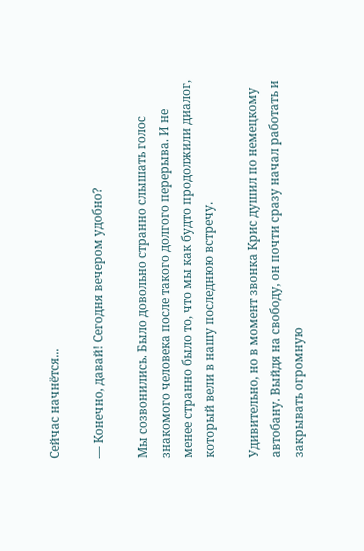Сейчас начнётся...

— Конечно, давай! Сегодня вечером удобно?

Мы созвонились. Было довольно странно слышать голос знакомого человека после такого долгого перерыва. И не менее странно было то, что мы как будто продолжили диалог, который вели в нашу последнюю встречу.

Удивительно, но в момент звонка Крис душил по немецкому автобану. Выйдя на свободу, он почти сразу начал работать и закрывать огромную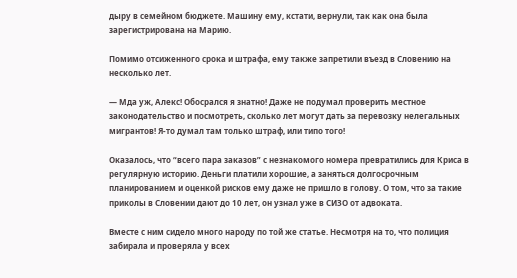дыру в семейном бюджете. Машину ему, кстати, вернули, так как она была зарегистрирована на Марию.

Помимо отсиженного срока и штрафа, ему также запретили въезд в Словению на несколько лет.

— Мда уж, Алекс! Обосрался я знатно! Даже не подумал проверить местное законодательство и посмотреть, сколько лет могут дать за перевозку нелегальных мигрантов! Я-то думал там только штраф, или типо того!

Оказалось, что “всего пара заказов” с незнакомого номера превратились для Криса в регулярную историю. Деньги платили хорошие, а заняться долгосрочным планированием и оценкой рисков ему даже не пришло в голову. О том, что за такие приколы в Словении дают до 10 лет, он узнал уже в СИЗО от адвоката.

Вместе с ним сидело много народу по той же статье. Несмотря на то, что полиция забирала и проверяла у всех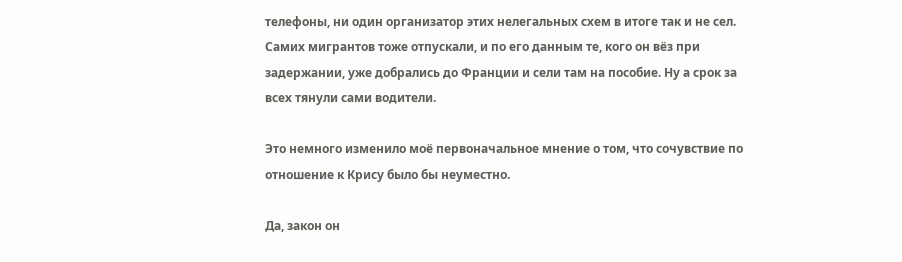телефоны, ни один организатор этих нелегальных схем в итоге так и не сел. Самих мигрантов тоже отпускали, и по его данным те, кого он вёз при задержании, уже добрались до Франции и сели там на пособие. Ну а срок за всех тянули сами водители.

Это немного изменило моё первоначальное мнение о том, что сочувствие по отношение к Крису было бы неуместно.

Да, закон он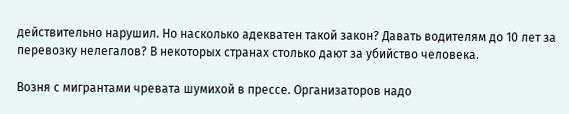действительно нарушил. Но насколько адекватен такой закон? Давать водителям до 10 лет за перевозку нелегалов? В некоторых странах столько дают за убийство человека.

Возня с мигрантами чревата шумихой в прессе. Организаторов надо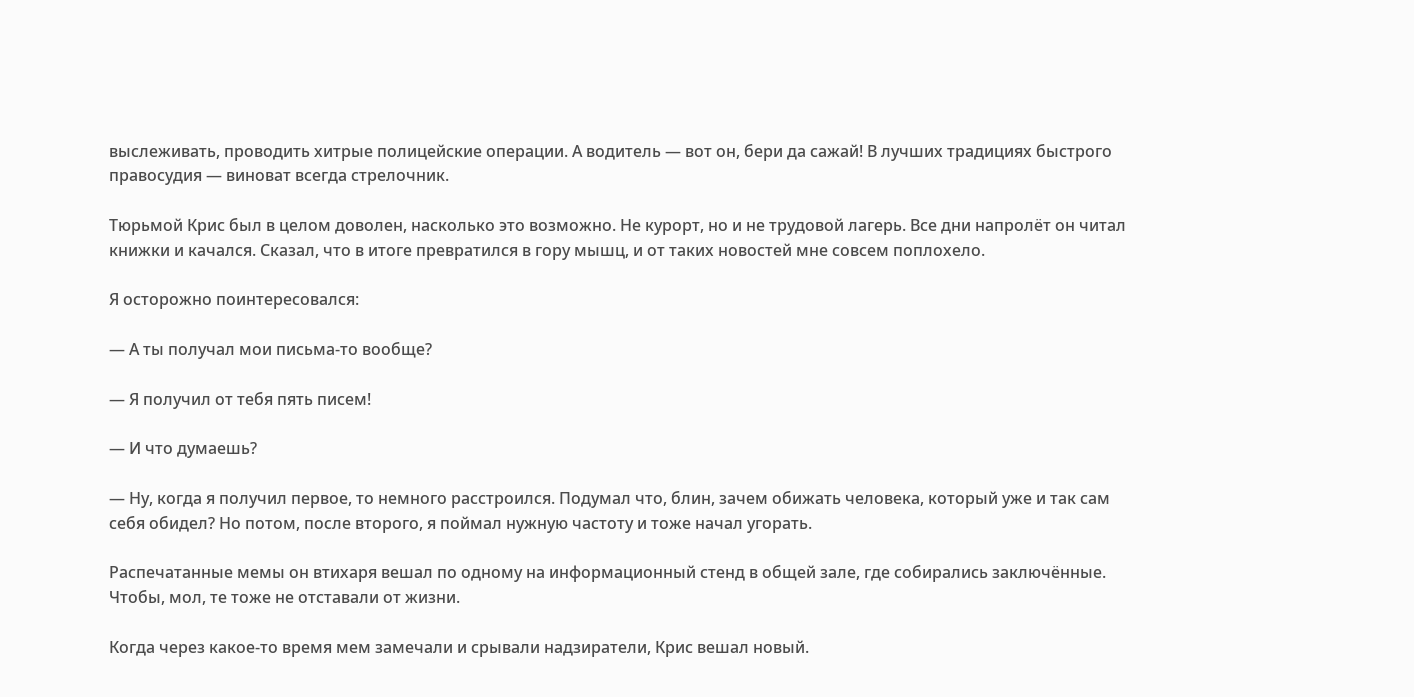выслеживать, проводить хитрые полицейские операции. А водитель — вот он, бери да сажай! В лучших традициях быстрого правосудия — виноват всегда стрелочник.

Тюрьмой Крис был в целом доволен, насколько это возможно. Не курорт, но и не трудовой лагерь. Все дни напролёт он читал книжки и качался. Сказал, что в итоге превратился в гору мышц, и от таких новостей мне совсем поплохело.

Я осторожно поинтересовался:

— А ты получал мои письма-то вообще?

— Я получил от тебя пять писем!

— И что думаешь?

— Ну, когда я получил первое, то немного расстроился. Подумал что, блин, зачем обижать человека, который уже и так сам себя обидел? Но потом, после второго, я поймал нужную частоту и тоже начал угорать.

Распечатанные мемы он втихаря вешал по одному на информационный стенд в общей зале, где собирались заключённые. Чтобы, мол, те тоже не отставали от жизни.

Когда через какое-то время мем замечали и срывали надзиратели, Крис вешал новый.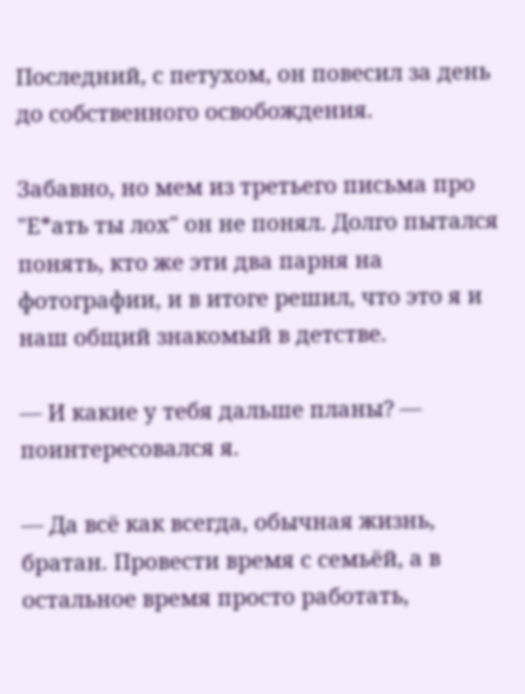Последний, с петухом, он повесил за день до собственного освобождения.

Забавно, но мем из третьего письма про "Е*ать ты лох" он не понял. Долго пытался понять, кто же эти два парня на фотографии, и в итоге решил, что это я и наш общий знакомый в детстве.

— И какие у тебя дальше планы? — поинтересовался я.

— Да всё как всегда, обычная жизнь, братан. Провести время с семьёй, а в остальное время просто работать,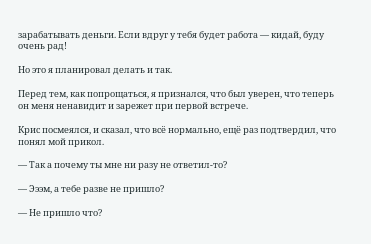зарабатывать деньги. Если вдруг у тебя будет работа — кидай, буду очень рад!

Но это я планировал делать и так.

Перед тем, как попрощаться, я признался, что был уверен, что теперь он меня ненавидит и зарежет при первой встрече.

Крис посмеялся, и сказал, что всё нормально, ещё раз подтвердил, что понял мой прикол.

— Так а почему ты мне ни разу не ответил-то?

— Эээм, а тебе разве не пришло?

— Не пришло что?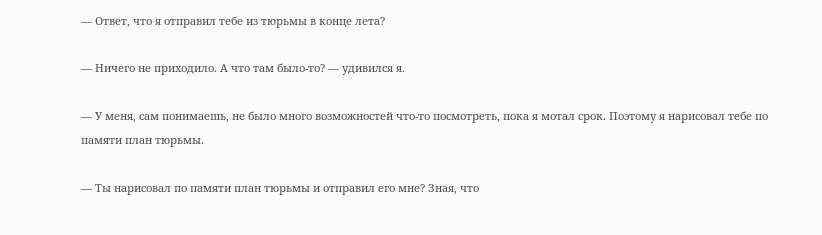— Ответ, что я отправил тебе из тюрьмы в конце лета?

— Ничего не приходило. А что там было-то? — удивился я.

— У меня, сам понимаешь, не было много возможностей что-то посмотреть, пока я мотал срок. Поэтому я нарисовал тебе по памяти план тюрьмы.

— Ты нарисовал по памяти план тюрьмы и отправил его мне? Зная, что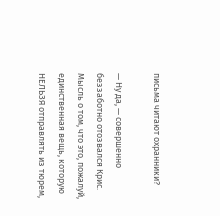письма читают охранники?

— Ну да, — совершенно беззаботно отозвался Крис. Мысль о том, что это, пожалуй, единственная вещь, которую НЕЛЬЗЯ отправлять из тюрем,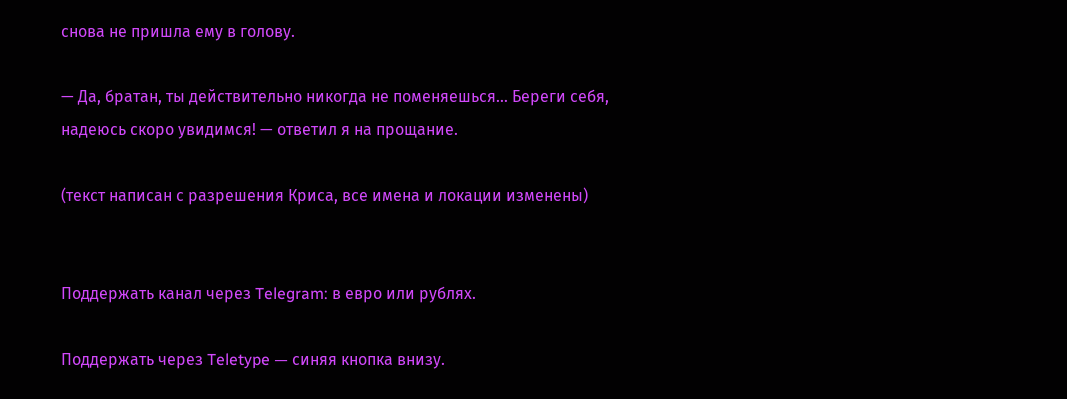снова не пришла ему в голову.

— Да, братан, ты действительно никогда не поменяешься… Береги себя, надеюсь скоро увидимся! — ответил я на прощание.

(текст написан с разрешения Криса, все имена и локации изменены)


Поддержать канал через Telegram: в евро или рублях.

Поддержать через Teletype — синяя кнопка внизу.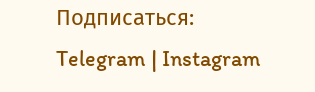Подписаться: Telegram | Instagram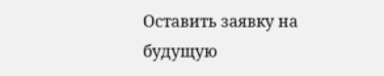Оставить заявку на будущую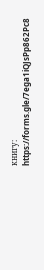книгу: https://forms.gle/7ega1iQJsPp862Pc8